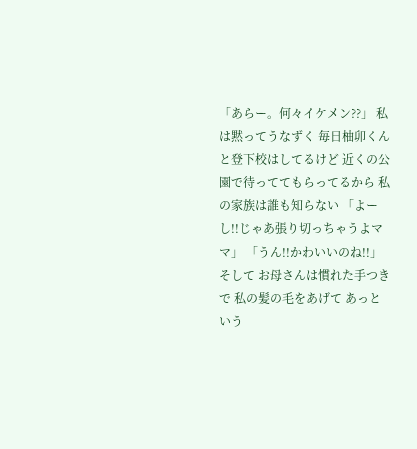「あらー。何々イケメン??」 私は黙ってうなずく 毎日柚卯くんと登下校はしてるけど 近くの公園で待っててもらってるから 私の家族は誰も知らない 「よーし!!じゃあ張り切っちゃうよママ」 「うん!!かわいいのね!!」 そして お母さんは慣れた手つきで 私の髪の毛をあげて あっという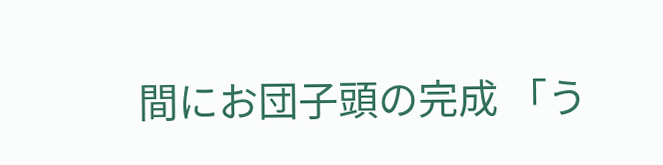間にお団子頭の完成 「う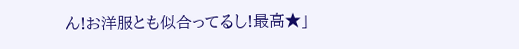ん!お洋服とも似合ってるし!最高★」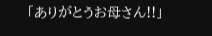「ありがとうお母さん!!」